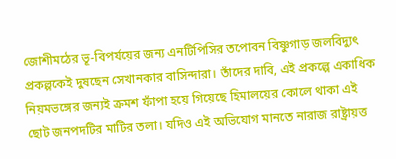জোশীমঠের ভূ-বিপর্যয়ের জন্য এনটিপিসির তপোবন বিষ্ণুগাড় জলবিদ্যুৎ প্রকল্পকেই দুষছেন সেখানকার বাসিন্দারা। তাঁদের দাবি, এই প্রকল্পে একাধিক নিয়মভঙ্গের জন্যই ক্রমশ ফাঁপা হয়ে গিয়েছে হিমালয়ের কোলে থাকা এই ছোট জনপদটির মাটির তলা। যদিও এই অভিযোগ মানতে নারাজ রাষ্ট্রায়ত্ত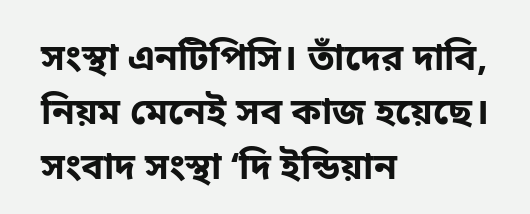সংস্থা এনটিপিসি। তাঁদের দাবি, নিয়ম মেনেই সব কাজ হয়েছে।
সংবাদ সংস্থা ‘দি ইন্ডিয়ান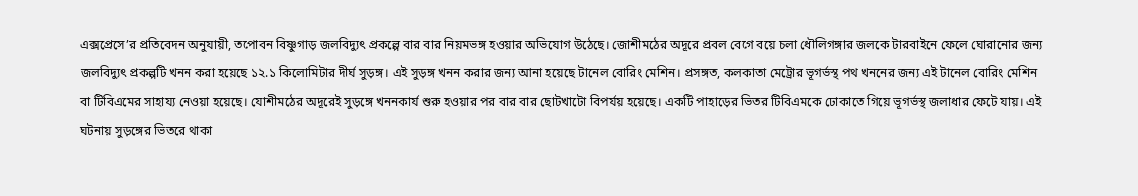এক্সপ্রেসে’র প্রতিবেদন অনুযায়ী, তপোবন বিষ্ণুগাড় জলবিদ্যুৎ প্রকল্পে বার বার নিয়মভঙ্গ হওয়ার অভিযোগ উঠেছে। জোশীমঠের অদূরে প্রবল বেগে বয়ে চলা ধৌলিগঙ্গার জলকে টারবাইনে ফেলে ঘোরানোর জন্য জলবিদ্যুৎ প্রকল্পটি খনন করা হয়েছে ১২.১ কিলোমিটার দীর্ঘ সুড়ঙ্গ। এই সুড়ঙ্গ খনন করার জন্য আনা হয়েছে টানেল বোরিং মেশিন। প্রসঙ্গত, কলকাতা মেট্রোর ভূগর্ভস্থ পথ খননের জন্য এই টানেল বোরিং মেশিন বা টিবিএমের সাহায্য নেওয়া হয়েছে। যোশীমঠের অদূরেই সুড়ঙ্গে খননকার্য শুরু হওয়ার পর বার বার ছোটখাটো বিপর্যয় হয়েছে। একটি পাহাড়ের ভিতর টিবিএমকে ঢোকাতে গিয়ে ভূগর্ভস্থ জলাধার ফেটে যায়। এই ঘটনায় সুড়ঙ্গের ভিতরে থাকা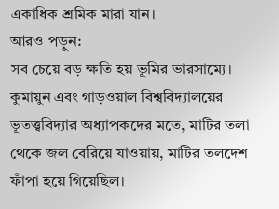একাধিক শ্রমিক মারা যান।
আরও পড়ুন:
সব চেয়ে বড় ক্ষতি হয় ভূমির ভারসাম্যে। কুমায়ুন এবং গাড়ওয়াল বিশ্ববিদ্যালয়ের ভূতত্ত্ববিদ্যার অধ্যাপকদের মতে, মাটির তলা থেকে জল বেরিয়ে যাওয়ায়, মাটির তলদেশ ফাঁপা হয়ে গিয়েছিল।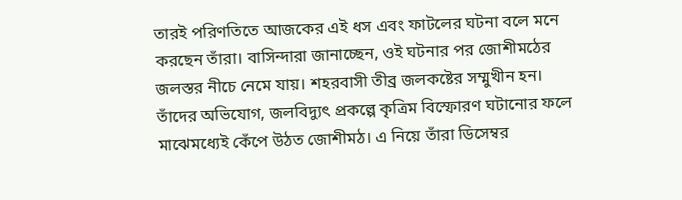তারই পরিণতিতে আজকের এই ধস এবং ফাটলের ঘটনা বলে মনে করছেন তাঁরা। বাসিন্দারা জানাচ্ছেন, ওই ঘটনার পর জোশীমঠের জলস্তর নীচে নেমে যায়। শহরবাসী তীব্র জলকষ্টের সম্মুখীন হন। তাঁদের অভিযোগ, জলবিদ্যুৎ প্রকল্পে কৃত্রিম বিস্ফোরণ ঘটানোর ফলে মাঝেমধ্যেই কেঁপে উঠত জোশীমঠ। এ নিয়ে তাঁরা ডিসেম্বর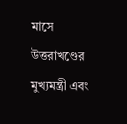মাসে উত্তরাখণ্ডের মুখ্যমন্ত্রী এবং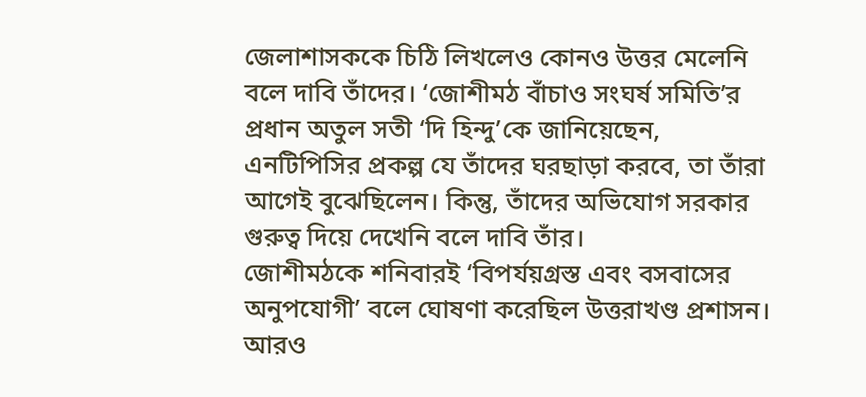জেলাশাসককে চিঠি লিখলেও কোনও উত্তর মেলেনি বলে দাবি তাঁদের। ‘জোশীমঠ বাঁচাও সংঘর্ষ সমিতি’র প্রধান অতুল সতী ‘দি হিন্দু’কে জানিয়েছেন, এনটিপিসির প্রকল্প যে তাঁদের ঘরছাড়া করবে, তা তাঁরা আগেই বুঝেছিলেন। কিন্তু, তাঁদের অভিযোগ সরকার গুরুত্ব দিয়ে দেখেনি বলে দাবি তাঁর।
জোশীমঠকে শনিবারই ‘বিপর্যয়গ্রস্ত এবং বসবাসের অনুপযোগী’ বলে ঘোষণা করেছিল উত্তরাখণ্ড প্রশাসন। আরও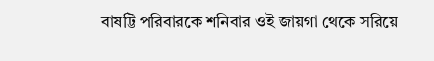বাষট্টি পরিবারকে শনিবার ওই জায়গা থেকে সরিয়ে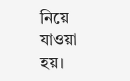নিয়ে যাওয়া হয়।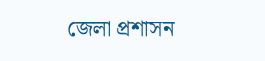জেলা প্রশাসন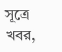সূত্রে খবর,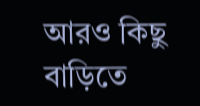আরও কিছু বাড়িতে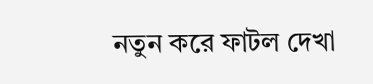নতুন করে ফাটল দেখা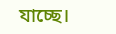যাচ্ছে।